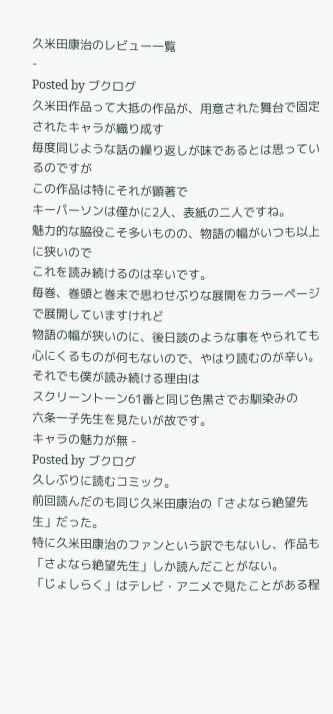久米田康治のレビュー一覧
-
Posted by ブクログ
久米田作品って大抵の作品が、用意された舞台で固定されたキャラが織り成す
毎度同じような話の繰り返しが味であるとは思っているのですが
この作品は特にそれが顕著で
キーパーソンは僅かに2人、表紙の二人ですね。
魅力的な脇役こそ多いものの、物語の幅がいつも以上に狭いので
これを読み続けるのは辛いです。
毎巻、巻頭と巻末で思わせぶりな展開をカラーページで展開していますけれど
物語の幅が狭いのに、後日談のような事をやられても
心にくるものが何もないので、やはり読むのが辛い。
それでも僕が読み続ける理由は
スクリーントーン61番と同じ色黒さでお馴染みの
六条一子先生を見たいが故です。
キャラの魅力が無 -
Posted by ブクログ
久しぶりに読むコミック。
前回読んだのも同じ久米田康治の「さよなら絶望先生」だった。
特に久米田康治のファンという訳でもないし、作品も「さよなら絶望先生」しか読んだことがない。
「じょしらく」はテレビ・アニメで見たことがある程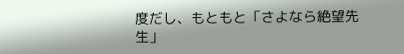度だし、もともと「さよなら絶望先生」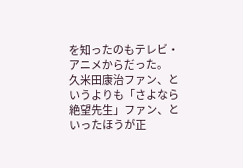を知ったのもテレビ・アニメからだった。
久米田康治ファン、というよりも「さよなら絶望先生」ファン、といったほうが正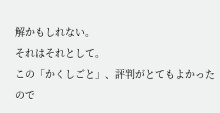解かもしれない。
それはそれとして。
この「かくしごと」、評判がとてもよかったので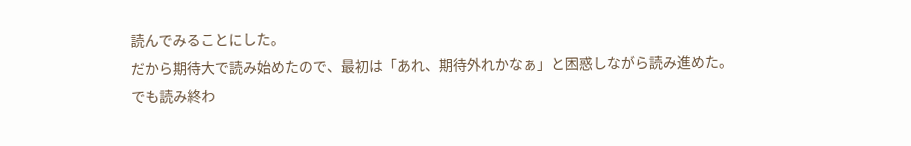読んでみることにした。
だから期待大で読み始めたので、最初は「あれ、期待外れかなぁ」と困惑しながら読み進めた。
でも読み終わ